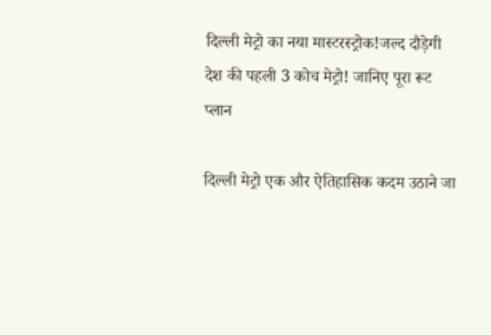दिल्ली मेट्रो का नया मास्टरस्ट्रोक!जल्द दौड़ेगी देश की पहली 3 कोच मेट्रो! जानिए पूरा रूट प्लान

दिल्ली मेट्रो एक और ऐतिहासिक कदम उठाने जा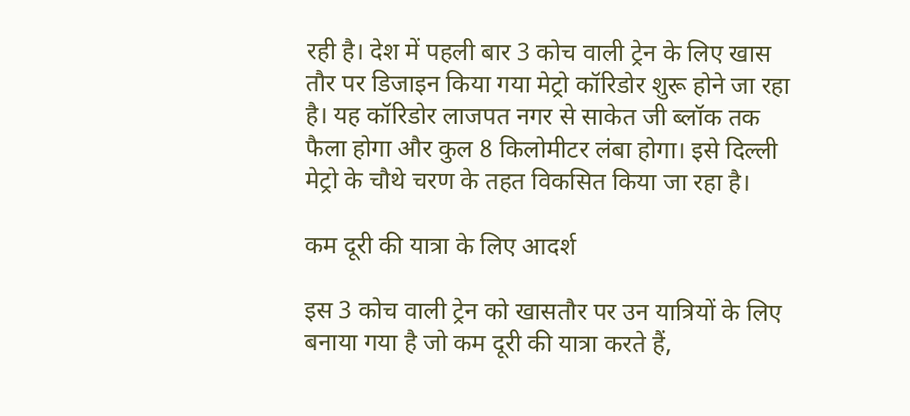रही है। देश में पहली बार 3 कोच वाली ट्रेन के लिए खास तौर पर डिजाइन किया गया मेट्रो कॉरिडोर शुरू होने जा रहा है। यह कॉरिडोर लाजपत नगर से साकेत जी ब्लॉक तक फैला होगा और कुल 8 किलोमीटर लंबा होगा। इसे दिल्ली मेट्रो के चौथे चरण के तहत विकसित किया जा रहा है।

कम दूरी की यात्रा के लिए आदर्श

इस 3 कोच वाली ट्रेन को खासतौर पर उन यात्रियों के लिए बनाया गया है जो कम दूरी की यात्रा करते हैं,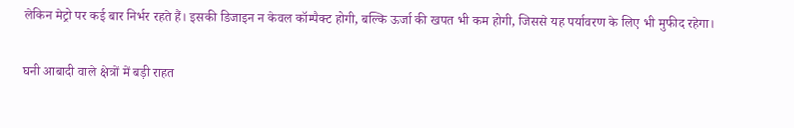लेकिन मेट्रो पर कई बार निर्भर रहते हैं। इसकी डिजाइन न केवल कॉम्पैक्ट होगी, बल्कि ऊर्जा की खपत भी कम होगी, जिससे यह पर्यावरण के लिए भी मुफीद रहेगा।

घनी आबादी वाले क्षेत्रों में बड़ी राहत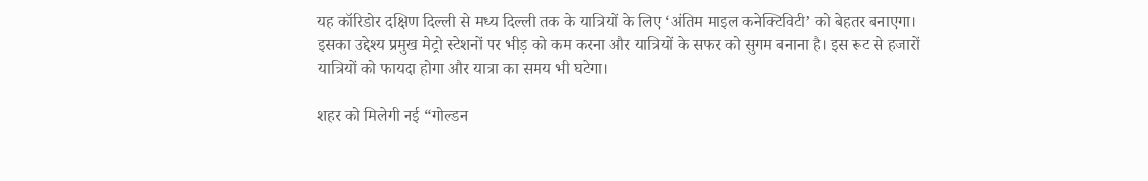यह कॉरिडोर दक्षिण दिल्ली से मध्य दिल्ली तक के यात्रियों के लिए ‘अंतिम माइल कनेक्टिविटी’ को बेहतर बनाएगा। इसका उद्देश्य प्रमुख मेट्रो स्टेशनों पर भीड़ को कम करना और यात्रियों के सफर को सुगम बनाना है। इस रूट से हजारों यात्रियों को फायदा होगा और यात्रा का समय भी घटेगा।

शहर को मिलेगी नई “गोल्डन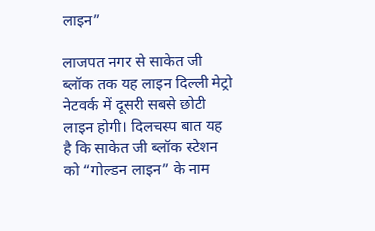लाइन”

लाजपत नगर से साकेत जी ब्लॉक तक यह लाइन दिल्ली मेट्रो नेटवर्क में दूसरी सबसे छोटी लाइन होगी। दिलचस्प बात यह है कि साकेत जी ब्लॉक स्टेशन को “गोल्डन लाइन” के नाम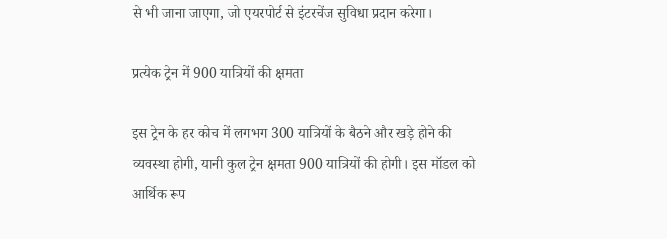से भी जाना जाएगा, जो एयरपोर्ट से इंटरचेंज सुविधा प्रदान करेगा।

प्रत्येक ट्रेन में 900 यात्रियों की क्षमता

इस ट्रेन के हर कोच में लगभग 300 यात्रियों के बैठने और खड़े होने की व्यवस्था होगी, यानी कुल ट्रेन क्षमता 900 यात्रियों की होगी। इस मॉडल को आर्थिक रूप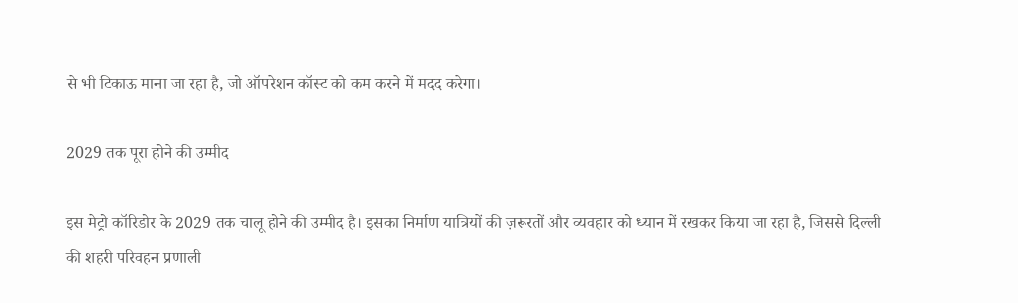से भी टिकाऊ माना जा रहा है, जो ऑपरेशन कॉस्ट को कम करने में मदद करेगा।

2029 तक पूरा होने की उम्मीद

इस मेट्रो कॉरिडोर के 2029 तक चालू होने की उम्मीद है। इसका निर्माण यात्रियों की ज़रूरतों और व्यवहार को ध्यान में रखकर किया जा रहा है, जिससे दिल्ली की शहरी परिवहन प्रणाली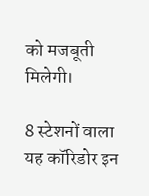को मजबूती मिलेगी।

8 स्टेशनों वाला यह कॉरिडोर इन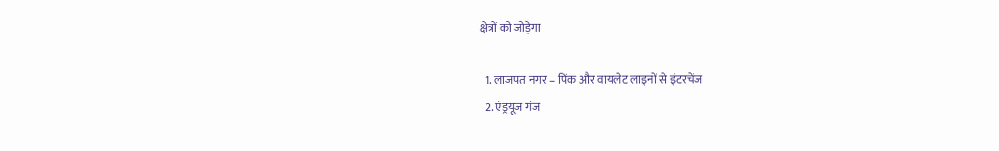क्षेत्रों को जोड़ेगा

  1. लाजपत नगर – पिंक और वायलेट लाइनों से इंटरचेंज
  2. एंड्रयूज गंज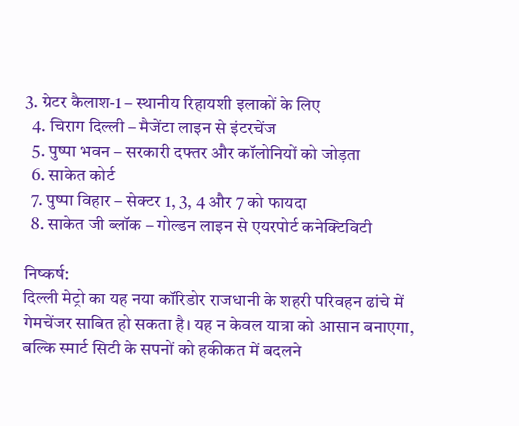3. ग्रेटर कैलाश-1 – स्थानीय रिहायशी इलाकों के लिए
  4. चिराग दिल्ली – मैजेंटा लाइन से इंटरचेंज
  5. पुष्पा भवन – सरकारी दफ्तर और कॉलोनियों को जोड़ता
  6. साकेत कोर्ट
  7. पुष्पा विहार – सेक्टर 1, 3, 4 और 7 को फायदा
  8. साकेत जी ब्लॉक – गोल्डन लाइन से एयरपोर्ट कनेक्टिविटी

निष्कर्ष:
दिल्ली मेट्रो का यह नया कॉरिडोर राजधानी के शहरी परिवहन ढांचे में गेमचेंजर साबित हो सकता है। यह न केवल यात्रा को आसान बनाएगा, बल्कि स्मार्ट सिटी के सपनों को हकीकत में बदलने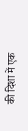की दिशा में एक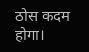ठोस कदम होगा।